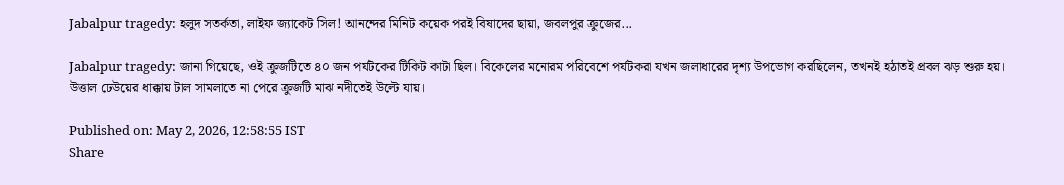Jabalpur tragedy: হলুদ সতর্কতা, লাইফ জ্যাকেট সিল! আনন্দের মিনিট কয়েক পরই বিষাদের ছায়া, জবলপুর ক্রুজের...

Jabalpur tragedy: জানা গিয়েছে, ওই ক্রুজটিতে ৪০ জন পর্যটকের টিকিট কাটা ছিল। বিকেলের মনোরম পরিবেশে পর্যটকরা যখন জলাধারের দৃশ্য উপভোগ করছিলেন, তখনই হঠাতই প্রবল ঝড় শুরু হয়। উত্তাল ঢেউয়ের ধাক্কায় টাল সামলাতে না পেরে ক্রুজটি মাঝ নদীতেই উল্টে যায়।

Published on: May 2, 2026, 12:58:55 IST
Share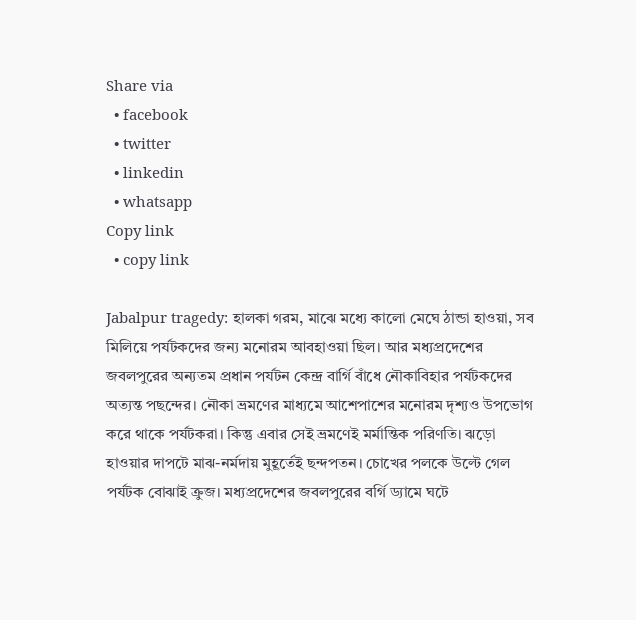Share via
  • facebook
  • twitter
  • linkedin
  • whatsapp
Copy link
  • copy link

Jabalpur tragedy: হালকা গরম, মাঝে মধ্যে কালো মেঘে ঠান্ডা হাওয়া, সব মিলিয়ে পর্যটকদের জন্য মনোরম আবহাওয়া ছিল। আর মধ্যপ্রদেশের জবলপুরের অন্যতম প্রধান পর্যটন কেন্দ্র বার্গি বাঁধে নৌকাবিহার পর্যটকদের অত্যন্ত পছন্দের। নৌকা ভ্রমণের মাধ্যমে আশেপাশের মনোরম দৃশ্যও উপভোগ করে থাকে পর্যটকরা। কিন্তু এবার সেই ভ্রমণেই মর্মান্তিক পরিণতি। ঝড়ো হাওয়ার দাপটে মাঝ-নর্মদায় মুহূর্তেই ছন্দপতন। চোখের পলকে উল্টে গেল পর্যটক বোঝাই ক্রুজ। মধ্যপ্রদেশের জবলপুরের বর্গি ড্যামে ঘটে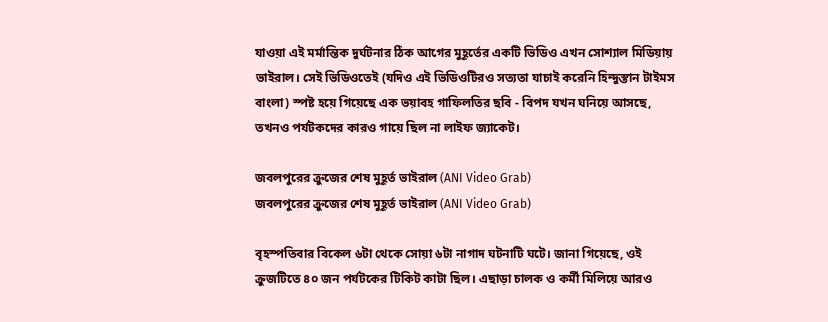যাওয়া এই মর্মান্তিক দুর্ঘটনার ঠিক আগের মুহূর্তের একটি ভিডিও এখন সোশ্যাল মিডিয়ায় ভাইরাল। সেই ভিডিওতেই (যদিও এই ভিডিওটিরও সত্যতা যাচাই করেনি হিন্দুস্তান টাইমস বাংলা) স্পষ্ট হয়ে গিয়েছে এক ভয়াবহ গাফিলতির ছবি - বিপদ যখন ঘনিয়ে আসছে, তখনও পর্যটকদের কারও গায়ে ছিল না লাইফ জ্যাকেট।

জবলপুরের ক্রুজের শেষ মুহূর্ত ভাইরাল (ANI Video Grab)
জবলপুরের ক্রুজের শেষ মুহূর্ত ভাইরাল (ANI Video Grab)

বৃহস্পতিবার বিকেল ৬টা থেকে সোয়া ৬টা নাগাদ ঘটনাটি ঘটে। জানা গিয়েছে, ওই ক্রুজটিতে ৪০ জন পর্যটকের টিকিট কাটা ছিল। এছাড়া চালক ও কর্মী মিলিয়ে আরও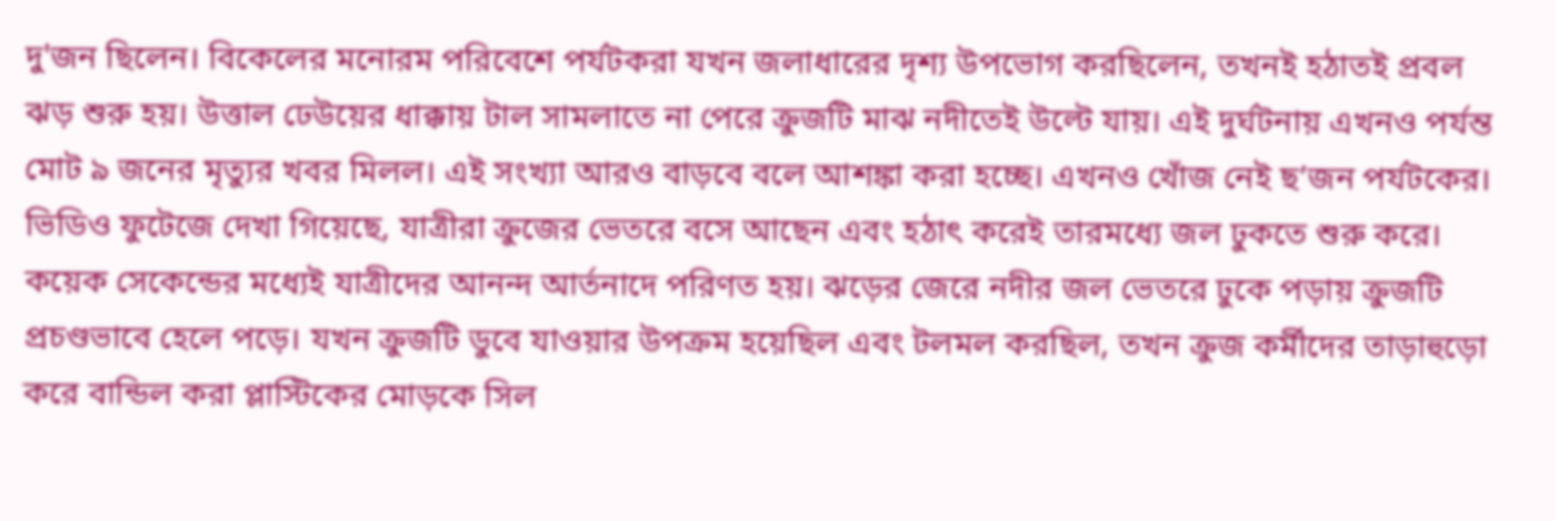দু'জন ছিলেন। বিকেলের মনোরম পরিবেশে পর্যটকরা যখন জলাধারের দৃশ্য উপভোগ করছিলেন, তখনই হঠাতই প্রবল ঝড় শুরু হয়। উত্তাল ঢেউয়ের ধাক্কায় টাল সামলাতে না পেরে ক্রুজটি মাঝ নদীতেই উল্টে যায়। এই দুর্ঘটনায় এখনও পর্যন্ত মোট ৯ জনের মৃত্যুর খবর মিলল। এই সংখ্যা আরও বাড়বে বলে আশঙ্কা করা হচ্ছে। এখনও খোঁজ নেই ছ’জন পর্যটকের। ভিডিও ফুটেজে দেখা গিয়েছে, যাত্রীরা ক্রুজের ভেতরে বসে আছেন এবং হঠাৎ করেই তারমধ্যে জল ঢুকতে শুরু করে। কয়েক সেকেন্ডের মধ্যেই যাত্রীদের আনন্দ আর্তনাদে পরিণত হয়। ঝড়ের জেরে নদীর জল ভেতরে ঢুকে পড়ায় ক্রুজটি প্রচণ্ডভাবে হেলে পড়ে। যখন ক্রুজটি ডুবে যাওয়ার উপক্রম হয়েছিল এবং টলমল করছিল, তখন ক্রুজ কর্মীদের তাড়াহুড়ো করে বান্ডিল করা প্লাস্টিকের মোড়কে সিল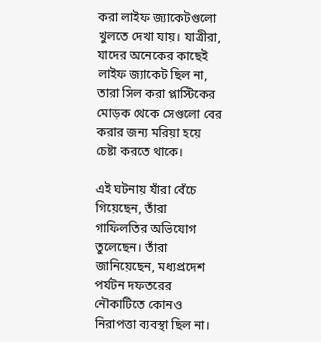করা লাইফ জ্যাকেটগুলো খুলতে দেখা যায়। যাত্রীরা, যাদের অনেকের কাছেই লাইফ জ্যাকেট ছিল না, তারা সিল করা প্লাস্টিকের মোড়ক থেকে সেগুলো বের করার জন্য মরিয়া হয়ে চেষ্টা করতে থাকে।

এই ঘটনায় যাঁরা বেঁচে গিয়েছেন, তাঁরা গাফিলতির অভিযোগ তুলেছেন। তাঁরা জানিয়েছেন, মধ্যপ্রদেশ পর্যটন দফতরের নৌকাটিতে কোনও নিরাপত্তা ব্যবস্থা ছিল না।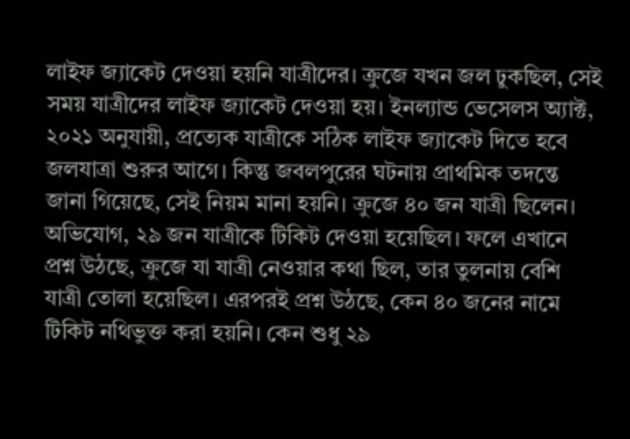লাইফ জ্যাকেট দেওয়া হয়নি যাত্রীদের। ক্রুজে যখন জল ঢুকছিল, সেই সময় যাত্রীদের লাইফ জ্যাকেট দেওয়া হয়। ইনল্যান্ড ভেসেলস অ্যাক্ট, ২০২১ অনুযায়ী, প্রত্যেক যাত্রীকে সঠিক লাইফ জ্যাকেট দিতে হবে জলযাত্রা শুরুর আগে। কিন্তু জবলপুরের ঘটনায় প্রাথমিক তদন্তে জানা গিয়েছে, সেই নিয়ম মানা হয়নি। ক্রুজে ৪০ জন যাত্রী ছিলেন। অভিযোগ, ২৯ জন যাত্রীকে টিকিট দেওয়া হয়েছিল। ফলে এখানে প্রশ্ন উঠছে, ক্রুজে যা যাত্রী নেওয়ার কথা ছিল, তার তুলনায় বেশি যাত্রী তোলা হয়েছিল। এরপরই প্রশ্ন উঠছে, কেন ৪০ জনের নামে টিকিট নথিভুক্ত করা হয়নি। কেন শুধু ২৯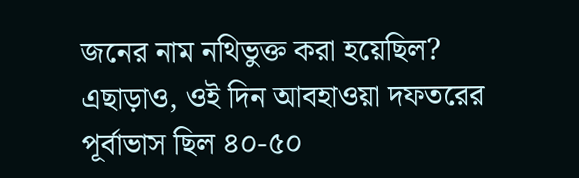জনের নাম নথিভুক্ত করা হয়েছিল? এছাড়াও, ওই দিন আবহাওয়া দফতরের পূর্বাভাস ছিল ৪০-৫০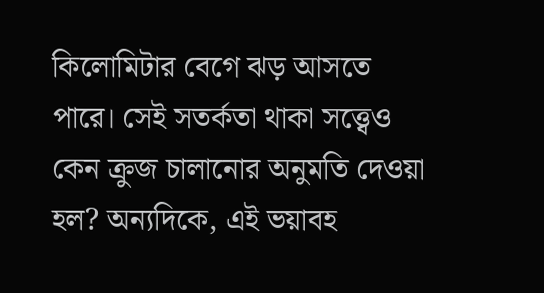কিলোমিটার বেগে ঝড় আসতে পারে। সেই সতর্কতা থাকা সত্ত্বেও কেন ক্রুজ চালানোর অনুমতি দেওয়া হল? অন্যদিকে, এই ভয়াবহ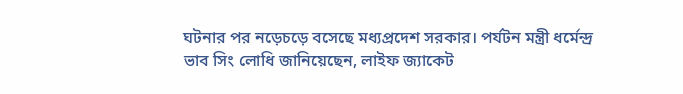ঘটনার পর নড়েচড়ে বসেছে মধ্যপ্রদেশ সরকার। পর্যটন মন্ত্রী ধর্মেন্দ্র ভাব সিং লোধি জানিয়েছেন, লাইফ জ্যাকেট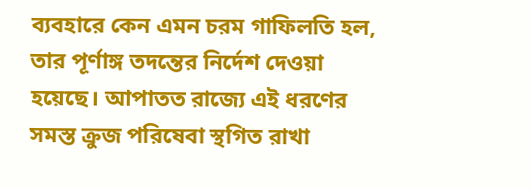ব্যবহারে কেন এমন চরম গাফিলতি হল, তার পূর্ণাঙ্গ তদন্তের নির্দেশ দেওয়া হয়েছে। আপাতত রাজ্যে এই ধরণের সমস্ত ক্রুজ পরিষেবা স্থগিত রাখা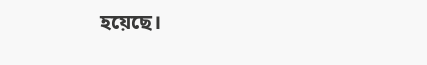হয়েছে।